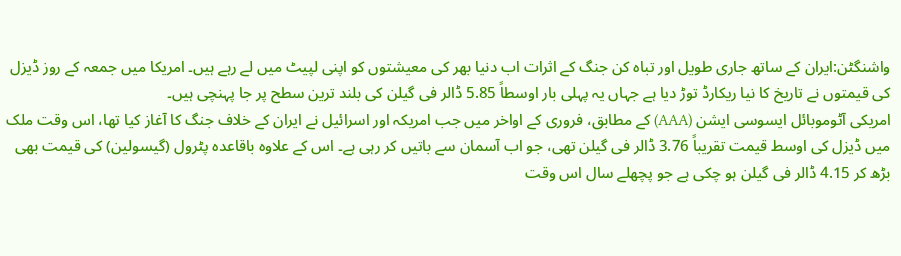واشنگٹن:ایران کے ساتھ جاری طویل اور تباہ کن جنگ کے اثرات اب دنیا بھر کی معیشتوں کو اپنی لپیٹ میں لے رہے ہیں۔ امریکا میں جمعہ کے روز ڈیزل کی قیمتوں نے تاریخ کا نیا ریکارڈ توڑ دیا ہے جہاں یہ پہلی بار اوسطاً 5.85 ڈالر فی گیلن کی بلند ترین سطح پر جا پہنچی ہیں۔
امریکی آٹوموبائل ایسوسی ایشن (AAA) کے مطابق، فروری کے اواخر میں جب امریکہ اور اسرائیل نے ایران کے خلاف جنگ کا آغاز کیا تھا، اس وقت ملک میں ڈیزل کی اوسط قیمت تقریباً 3.76 ڈالر فی گیلن تھی، جو اب آسمان سے باتیں کر رہی ہے۔ اس کے علاوہ باقاعدہ پٹرول (گیسولین) کی قیمت بھی بڑھ کر 4.15 ڈالر فی گیلن ہو چکی ہے جو پچھلے سال اس وقت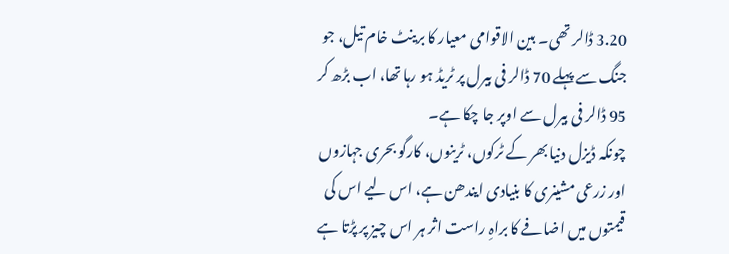3.20 ڈالر تھی۔ بین الاقوامی معیار کا برینٹ خام تیل، جو جنگ سے پہلے 70 ڈالر فی بیرل پر ٹریڈ ہو رہا تھا، اب بڑھ کر 95 ڈالر فی بیرل سے اوپر جا چکا ہے۔
چونکہ ڈیزل دنیا بھر کے ٹرکوں، ٹرینوں، کارگو بحری جہازوں اور زرعی مشینری کا بنیادی ایندھن ہے، اس لیے اس کی قیمتوں میں اضافے کا براہِ راست اثر ہر اس چیز پر پڑتا ہے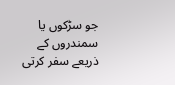جو سڑکوں یا سمندروں کے ذریعے سفر کرتی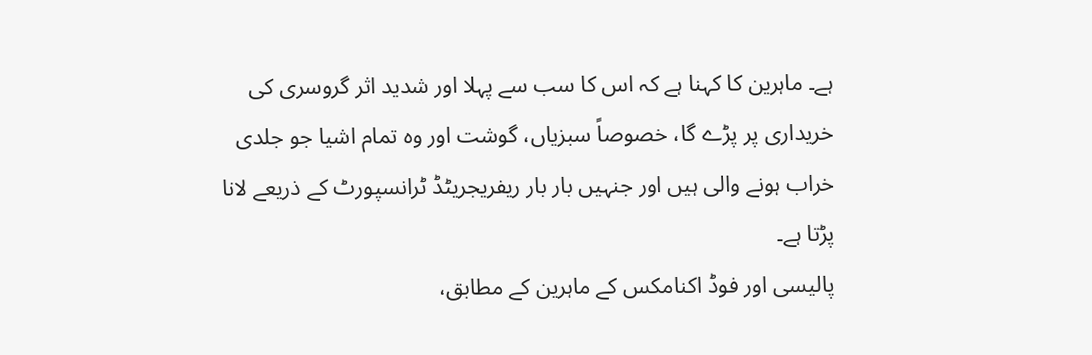ہے۔ ماہرین کا کہنا ہے کہ اس کا سب سے پہلا اور شدید اثر گروسری کی خریداری پر پڑے گا، خصوصاً سبزیاں، گوشت اور وہ تمام اشیا جو جلدی خراب ہونے والی ہیں اور جنہیں بار بار ریفریجریٹڈ ٹرانسپورٹ کے ذریعے لانا پڑتا ہے۔
پالیسی اور فوڈ اکنامکس کے ماہرین کے مطابق،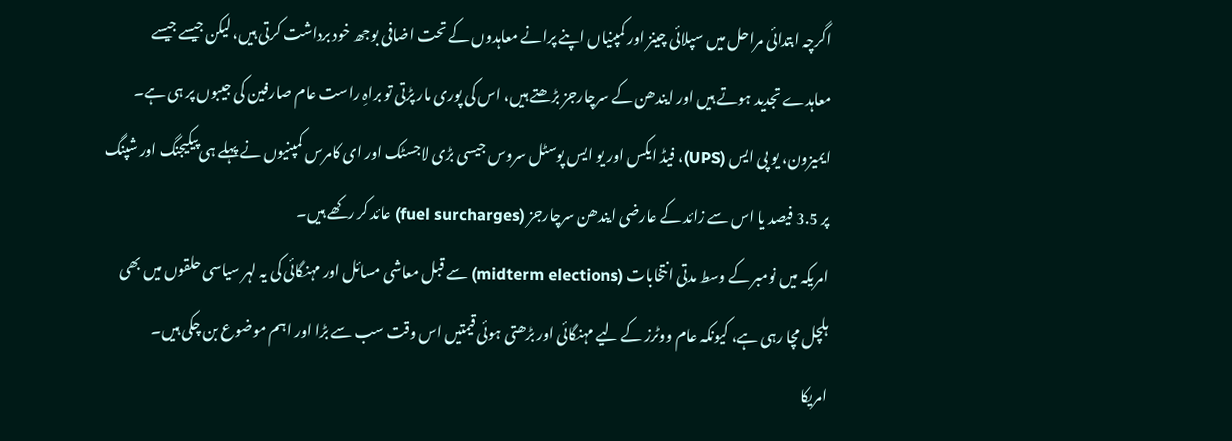اگرچہ ابتدائی مراحل میں سپلائی چینز اور کمپنیاں اپنے پرانے معاہدوں کے تحت اضافی بوجھ خود برداشت کرتی ہیں، لیکن جیسے جیسے معاہدے تجدید ہوتے ہیں اور ایندھن کے سرچارجز بڑھتے ہیں، اس کی پوری مار پڑتی تو براہِ راست عام صارفین کی جیبوں پر ہی ہے۔ ایمیزون، یو پی ایس (UPS)، فیڈ ایکس اور یو ایس پوسٹل سروس جیسی بڑی لاجسٹک اور ای کامرس کمپنیوں نے پہلے ہی پیکیجنگ اور شپنگ پر 3.5 فیصد یا اس سے زائد کے عارضی ایندھن سرچارجز (fuel surcharges) عائد کر رکھے ہیں۔
امریکہ میں نومبر کے وسط مدتی انتخابات (midterm elections) سے قبل معاشی مسائل اور مہنگائی کی یہ لہر سیاسی حلقوں میں بھی ہلچل مچا رہی ہے، کیونکہ عام ووٹرز کے لیے مہنگائی اور بڑھتی ہوئی قیمتیں اس وقت سب سے بڑا اور اہم موضوع بن چکی ہیں۔
امریکا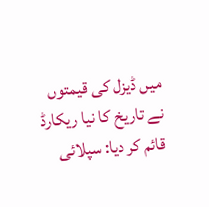میں ڈیزل کی قیمتوں نے تاریخ کا نیا ریکارڈ قائم کر دیا: سپلائی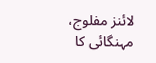لائنز مفلوج، مہنگائی کا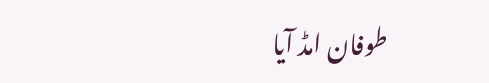طوفان امڈ آیا